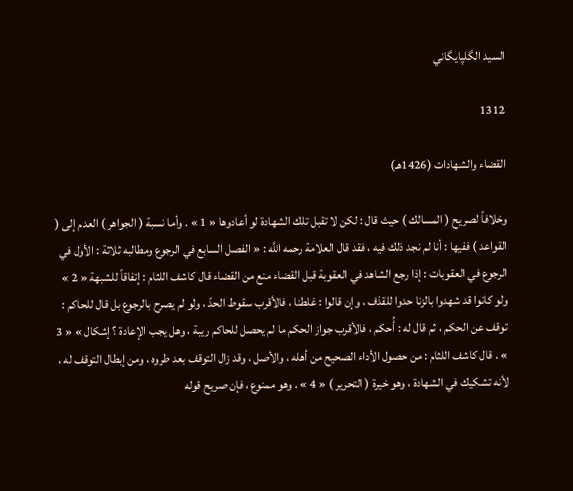السيد الگلپايگاني

1312

القضاء والشهادات (1426هـ)

وخلافاً لصريح ( المسالك ) حيث قال : لكن لا تقبل تلك الشهادة لو أعادوها « 1 » . وأما نسبة ( الجواهر ) العدم إلى ( القواعد ) ففيها : أنا لم نجد ذلك فيه ، فقد قال العلامة رحمه اللَّه : « الفصل السابع في الرجوع ومطالبه ثلاثة : الأول في الرجوع في العقوبات : إذا رجع الشاهد في العقوبة قبل القضاء منع من القضاء قال كاشف اللثام : إتفاقاً للشبهة « 2 » ولو كانوا قد شهدوا بالزنا حدوا للقذف ، وإن قالوا : غلطنا ، فالأقرب سقوط الحدّ ، ولو لم يصرح بالرجوع بل قال للحاكم : توقف عن الحكم ، ثم قال له : أُحكم ، فالأقرب جواز الحكم ما لم يحصل للحاكم ريبة ، وهل يجب الإعادة ؟ إشكال » « 3 » . قال كاشف اللثام : من حصول الأداء الصحيح من أهله ، والأصل ، وقد زال التوقف بعد طروه ، ومن إبطال التوقف له ، لأنه تشكيك في الشهادة ، وهو خيرة ( التحرير ) « 4 » . وهو ممنوع ، فإن صريح قوله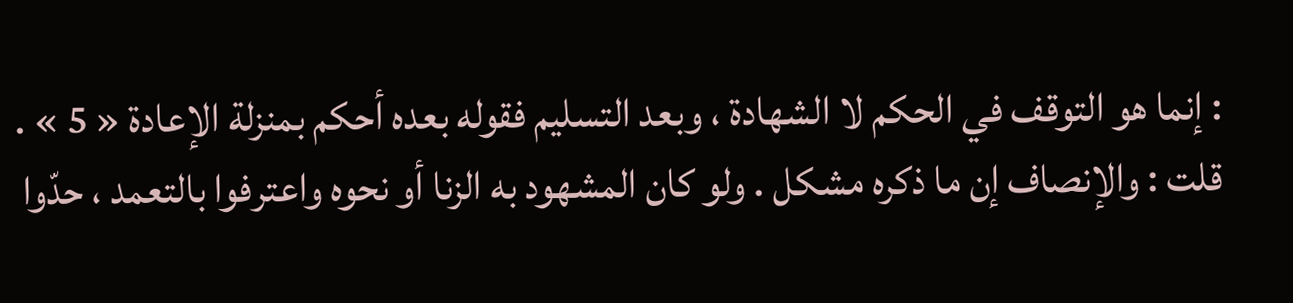: إنما هو التوقف في الحكم لا الشهادة ، وبعد التسليم فقوله بعده أحكم بمنزلة الإعادة « 5 » . قلت : والإنصاف إن ما ذكره مشكل . ولو كان المشهود به الزنا أو نحوه واعترفوا بالتعمد ، حدّوا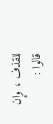للقذف ، وإن قالوا :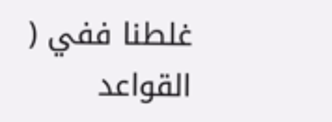غلطنا ففي ( القواعد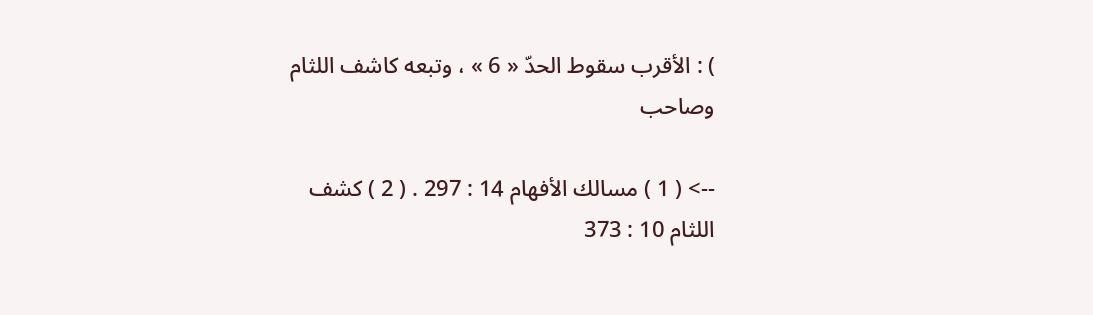) : الأقرب سقوط الحدّ « 6 » ، وتبعه كاشف اللثام وصاحب

--> ( 1 ) مسالك الأفهام 14 : 297 . ( 2 ) كشف اللثام 10 : 373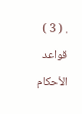. ( 3 ) قواعد الأحكام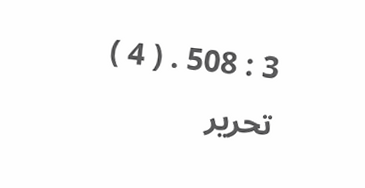3 : 508 . ( 4 ) تحرير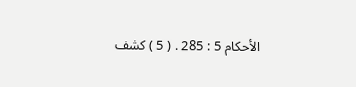الأحكام 5 : 285 . ( 5 ) كشف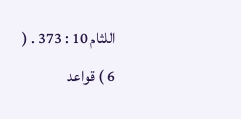اللثام 10 : 373 . ( 6 ) قواعد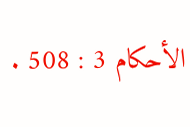الأحكام 3 : 508 .